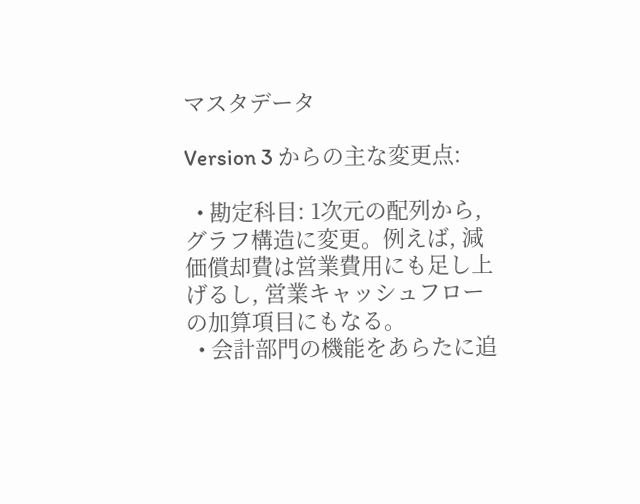マスタデータ

Version 3 からの主な変更点:

  • 勘定科目: 1次元の配列から, グラフ構造に変更。例えば, 減価償却費は営業費用にも足し上げるし, 営業キャッシュフローの加算項目にもなる。
  • 会計部門の機能をあらたに追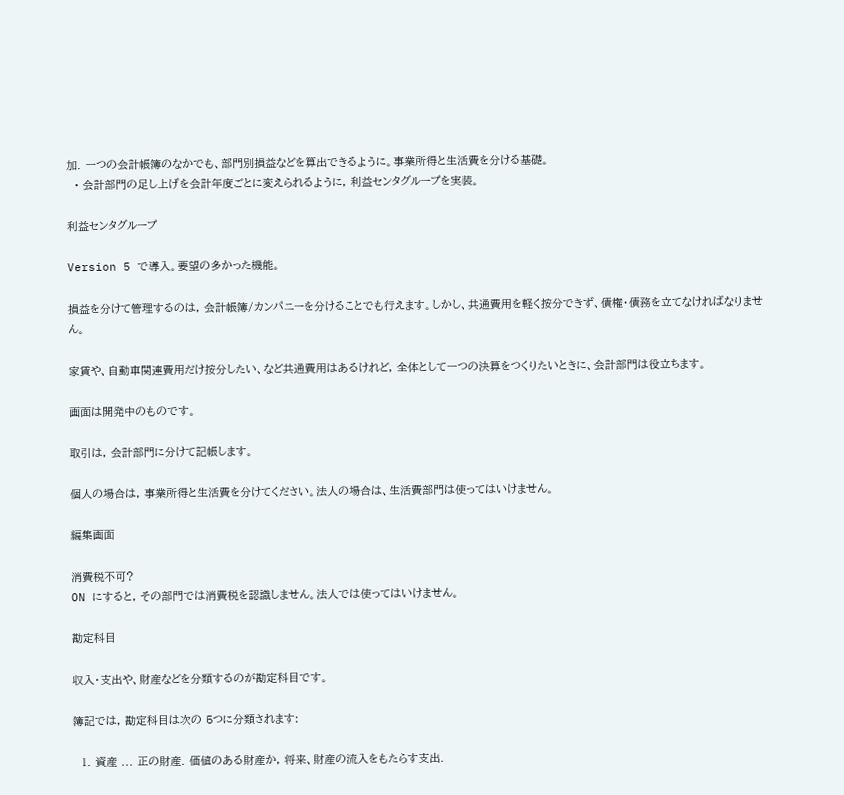加. 一つの会計帳簿のなかでも、部門別損益などを算出できるように。事業所得と生活費を分ける基礎。
  • 会計部門の足し上げを会計年度ごとに変えられるように, 利益センタグループを実装。

利益センタグループ

Version 5 で導入。要望の多かった機能。

損益を分けて管理するのは, 会計帳簿/カンパニーを分けることでも行えます。しかし、共通費用を軽く按分できず、債権・債務を立てなければなりません。

家賃や、自動車関連費用だけ按分したい、など共通費用はあるけれど, 全体として一つの決算をつくりたいときに、会計部門は役立ちます。

画面は開発中のものです。

取引は, 会計部門に分けて記帳します。

個人の場合は, 事業所得と生活費を分けてください。法人の場合は、生活費部門は使ってはいけません。

編集画面

消費税不可?
ON にすると, その部門では消費税を認識しません。法人では使ってはいけません。

勘定科目

収入・支出や、財産などを分類するのが勘定科目です。

簿記では, 勘定科目は次の 5つに分類されます:

  1. 資産 ... 正の財産. 価値のある財産か, 将来、財産の流入をもたらす支出.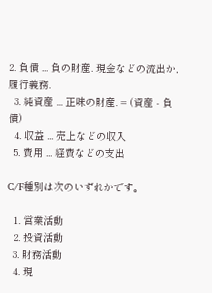2. 負債 ... 負の財産. 現金などの流出か, 履行義務.
  3. 純資産 ... 正味の財産. = (資産 - 負債)
  4. 収益 ... 売上などの収入
  5. 費用 ... 経費などの支出

C/F種別は次のいずれかです。

  1. 営業活動
  2. 投資活動
  3. 財務活動
  4. 現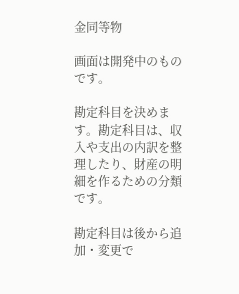金同等物

画面は開発中のものです。

勘定科目を決めます。勘定科目は、収入や支出の内訳を整理したり、財産の明細を作るための分類です。

勘定科目は後から追加・変更で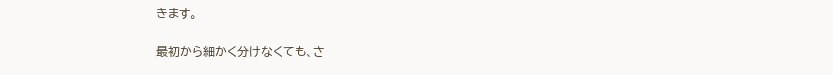きます。

最初から細かく分けなくても、さ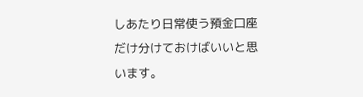しあたり日常使う預金口座だけ分けておけばいいと思います。